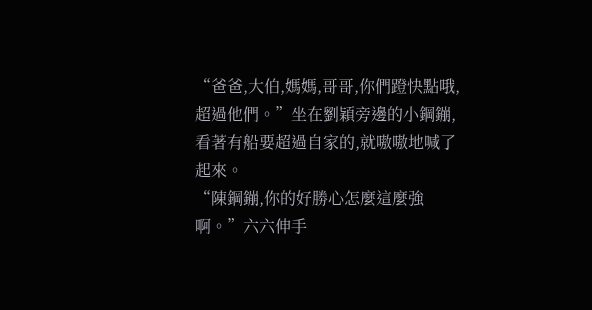“爸爸,大伯,媽媽,哥哥,你們蹬快點哦,超過他們。”坐在劉穎旁邊的小鋼鏰,看著有船要超過自家的,就嗷嗷地喊了起來。
“陳鋼鏰,你的好勝心怎麼這麼強啊。”六六伸手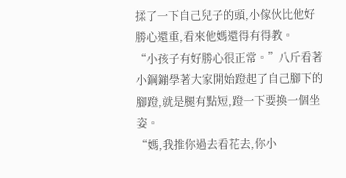揉了一下自己兒子的頭,小傢伙比他好勝心還重,看來他媽還得有得教。
“小孩子有好勝心很正常。”八斤看著小鋼鏰學著大家開始蹬起了自己腳下的腳蹬,就是腿有點短,蹬一下要換一個坐姿。
“媽,我推你過去看花去,你小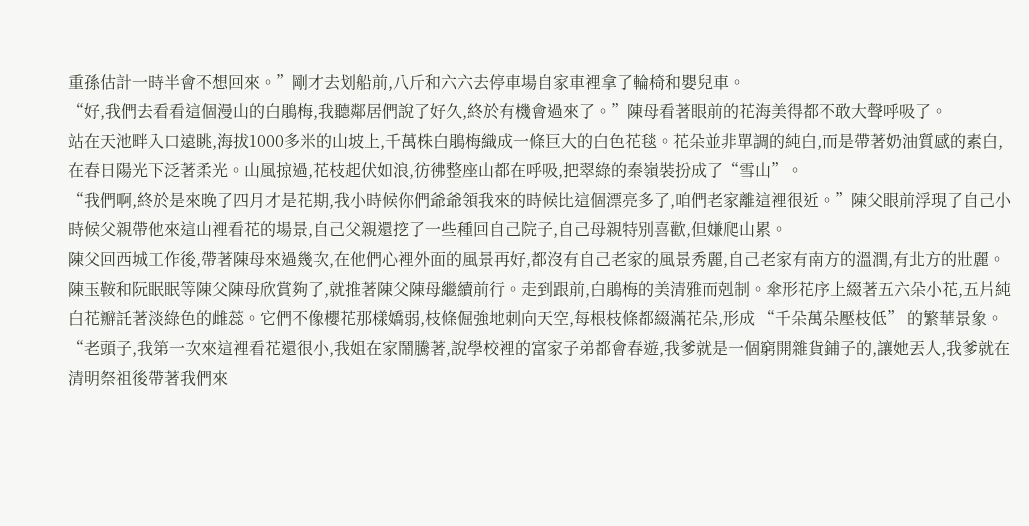重孫估計一時半會不想回來。”剛才去划船前,八斤和六六去停車場自家車裡拿了輪椅和嬰兒車。
“好,我們去看看這個漫山的白鵑梅,我聽鄰居們說了好久,終於有機會過來了。”陳母看著眼前的花海美得都不敢大聲呼吸了。
站在天池畔入口遠眺,海拔1000多米的山坡上,千萬株白鵑梅織成一條巨大的白色花毯。花朵並非單調的純白,而是帶著奶油質感的素白,在春日陽光下泛著柔光。山風掠過,花枝起伏如浪,彷彿整座山都在呼吸,把翠綠的秦嶺裝扮成了“雪山”。
“我們啊,終於是來晚了四月才是花期,我小時候你們爺爺領我來的時候比這個漂亮多了,咱們老家離這裡很近。”陳父眼前浮現了自己小時候父親帶他來這山裡看花的場景,自己父親還挖了一些種回自己院子,自己母親特別喜歡,但嫌爬山累。
陳父回西城工作後,帶著陳母來過幾次,在他們心裡外面的風景再好,都沒有自己老家的風景秀麗,自己老家有南方的溫潤,有北方的壯麗。
陳玉鞍和阮眠眠等陳父陳母欣賞夠了,就推著陳父陳母繼續前行。走到跟前,白鵑梅的美清雅而剋制。傘形花序上綴著五六朵小花,五片純白花瓣託著淡綠色的雌蕊。它們不像櫻花那樣嬌弱,枝條倔強地刺向天空,每根枝條都綴滿花朵,形成 “千朵萬朵壓枝低” 的繁華景象。
“老頭子,我第一次來這裡看花還很小,我姐在家鬧騰著,說學校裡的富家子弟都會春遊,我爹就是一個窮開雜貨鋪子的,讓她丟人,我爹就在清明祭祖後帶著我們來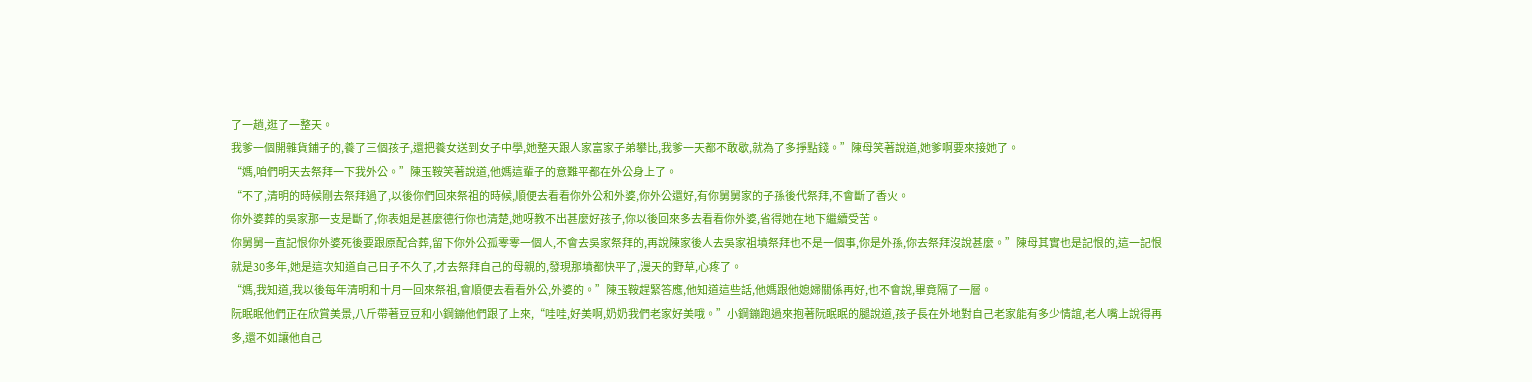了一趟,逛了一整天。
我爹一個開雜貨鋪子的,養了三個孩子,還把養女送到女子中學,她整天跟人家富家子弟攀比,我爹一天都不敢歇,就為了多掙點錢。”陳母笑著說道,她爹啊要來接她了。
“媽,咱們明天去祭拜一下我外公。”陳玉鞍笑著說道,他媽這輩子的意難平都在外公身上了。
“不了,清明的時候剛去祭拜過了,以後你們回來祭祖的時候,順便去看看你外公和外婆,你外公還好,有你舅舅家的子孫後代祭拜,不會斷了香火。
你外婆葬的吳家那一支是斷了,你表姐是甚麼德行你也清楚,她呀教不出甚麼好孩子,你以後回來多去看看你外婆,省得她在地下繼續受苦。
你舅舅一直記恨你外婆死後要跟原配合葬,留下你外公孤零零一個人,不會去吳家祭拜的,再說陳家後人去吳家祖墳祭拜也不是一個事,你是外孫,你去祭拜沒說甚麼。”陳母其實也是記恨的,這一記恨就是30多年,她是這次知道自己日子不久了,才去祭拜自己的母親的,發現那墳都快平了,漫天的野草,心疼了。
“媽,我知道,我以後每年清明和十月一回來祭祖,會順便去看看外公,外婆的。”陳玉鞍趕緊答應,他知道這些話,他媽跟他媳婦關係再好,也不會說,畢竟隔了一層。
阮眠眠他們正在欣賞美景,八斤帶著豆豆和小鋼鏰他們跟了上來,“哇哇,好美啊,奶奶我們老家好美哦。”小鋼鏰跑過來抱著阮眠眠的腿說道,孩子長在外地對自己老家能有多少情誼,老人嘴上說得再多,還不如讓他自己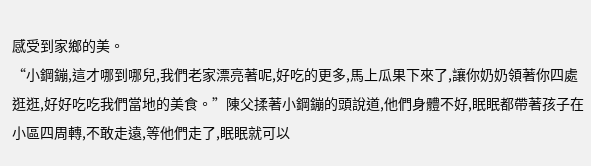感受到家鄉的美。
“小鋼鏰,這才哪到哪兒,我們老家漂亮著呢,好吃的更多,馬上瓜果下來了,讓你奶奶領著你四處逛逛,好好吃吃我們當地的美食。”陳父揉著小鋼鏰的頭說道,他們身體不好,眠眠都帶著孩子在小區四周轉,不敢走遠,等他們走了,眠眠就可以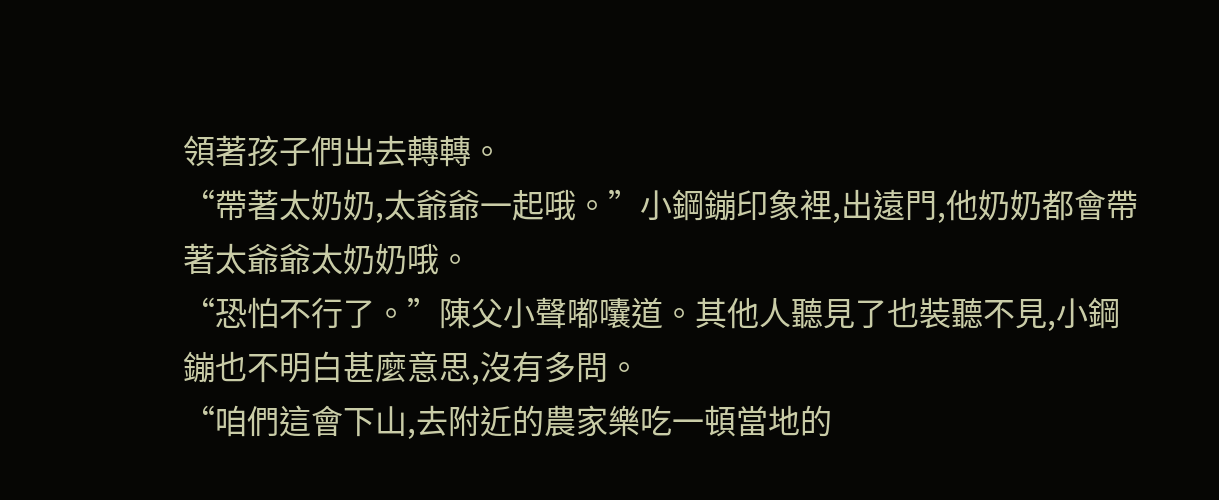領著孩子們出去轉轉。
“帶著太奶奶,太爺爺一起哦。”小鋼鏰印象裡,出遠門,他奶奶都會帶著太爺爺太奶奶哦。
“恐怕不行了。”陳父小聲嘟囔道。其他人聽見了也裝聽不見,小鋼鏰也不明白甚麼意思,沒有多問。
“咱們這會下山,去附近的農家樂吃一頓當地的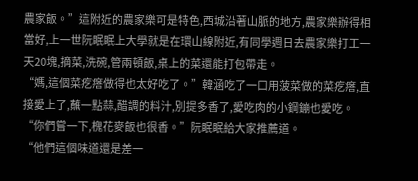農家飯。”這附近的農家樂可是特色,西城沿著山脈的地方,農家樂辦得相當好,上一世阮眠眠上大學就是在環山線附近,有同學週日去農家樂打工一天20塊,摘菜,洗碗,管兩頓飯,桌上的菜還能打包帶走。
“媽,這個菜疙瘩做得也太好吃了。”韓涵吃了一口用菠菜做的菜疙瘩,直接愛上了,蘸一點蒜,醋調的料汁,別提多香了,愛吃肉的小鋼鏰也愛吃。
“你們嘗一下,槐花麥飯也很香。”阮眠眠給大家推薦道。
“他們這個味道還是差一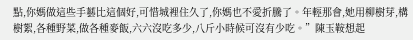點,你媽做這些手藝比這個好,可惜城裡住久了,你媽也不愛折騰了。年輕那會,她用柳樹芽,構樹絮,各種野菜,做各種麥飯,六六沒吃多少,八斤小時候可沒有少吃。”陳玉鞍想起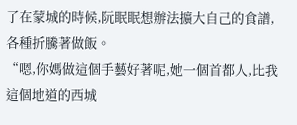了在蒙城的時候,阮眠眠想辦法擴大自己的食譜,各種折騰著做飯。
“嗯,你媽做這個手藝好著呢,她一個首都人,比我這個地道的西城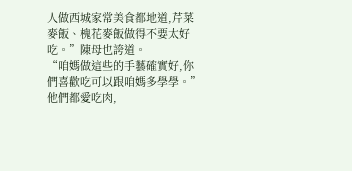人做西城家常美食都地道,芹菜麥飯、槐花麥飯做得不要太好吃。”陳母也誇道。
“咱媽做這些的手藝確實好,你們喜歡吃可以跟咱媽多學學。”他們都愛吃肉,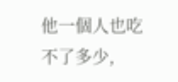他一個人也吃不了多少,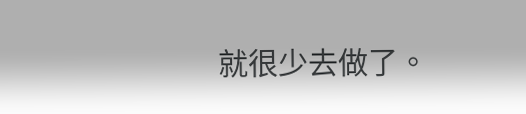就很少去做了。